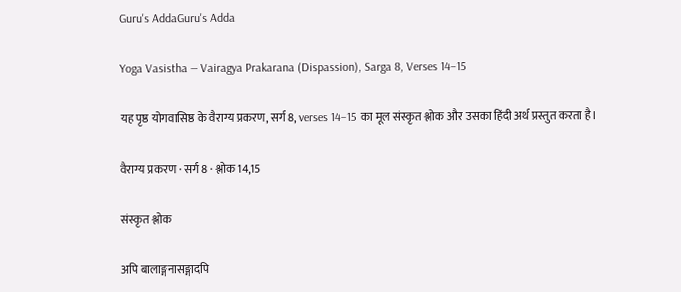Guru's AddaGuru's Adda

Yoga Vasistha — Vairagya Prakarana (Dispassion), Sarga 8, Verses 14–15

यह पृष्ठ योगवासिष्ठ के वैराग्य प्रकरण, सर्ग 8, verses 14–15 का मूल संस्कृत श्लोक और उसका हिंदी अर्थ प्रस्तुत करता है।

वैराग्य प्रकरण · सर्ग 8 · श्लोक 14,15

संस्कृत श्लोक

अपि बालाङ्गनासङ्गादपि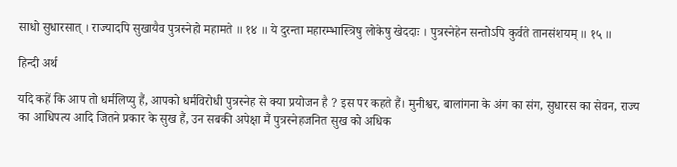साधो सुधारसात् । राज्यादपि सुखायैव पुत्रस्नेहो महामते ॥ १४ ॥ ये दुरन्ता महारम्भास्त्रिषु लोकेषु खेददाः । पुत्रस्नेहेन सन्तोऽपि कुर्वते तानसंशयम् ॥ १५ ॥

हिन्दी अर्थ

यदि कहें कि आप तो धर्मलिप्यु हैं, आपको धर्मविरोधी पुत्रस्नेह से क्या प्रयोजन है ? इस पर कहते हैं। मुनीश्वर, बालांगना के अंग का संग, सुधारस का सेवन, राज्य का आधिपत्य आदि जितने प्रकार के सुख हैं, उन सबकी अपेक्षा मैं पुत्रस्नेहजनित सुख को अधिक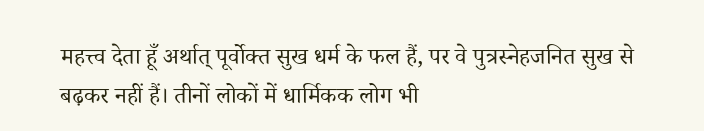महत्त्व देता हूँ अर्थात्‌ पूर्वोक्त सुख धर्म के फल हैं, पर वे पुत्रस्नेहजनित सुख से बढ़कर नहीं हैं। तीनों लोकों में धार्मिकक लोग भी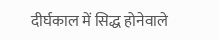दीर्घकाल में सिद्ध होनेवाले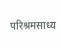परिश्रमसाध्य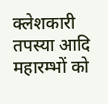क्लेशकारी तपस्या आदि महारम्भों को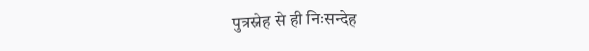पुत्रस्नेह से ही निःसन्देह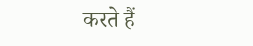करते हैं